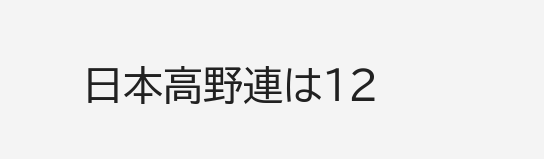日本高野連は12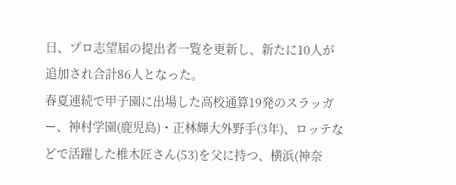日、プロ志望届の提出者一覧を更新し、新たに10人が追加され合計86人となった。
春夏連続で甲子園に出場した高校通算19発のスラッガー、神村学園(鹿児島)・正林輝大外野手(3年)、ロッテなどで活躍した椎木匠さん(53)を父に持つ、横浜(神奈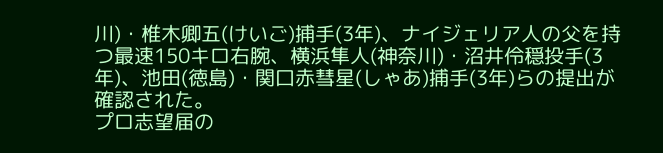川)・椎木卿五(けいご)捕手(3年)、ナイジェリア人の父を持つ最速150キロ右腕、横浜隼人(神奈川)・沼井伶穏投手(3年)、池田(徳島)・関口赤彗星(しゃあ)捕手(3年)らの提出が確認された。
プロ志望届の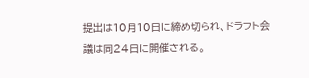提出は10月10日に締め切られ、ドラフト会議は同24日に開催される。